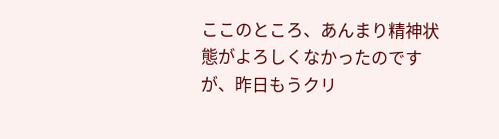ここのところ、あんまり精神状態がよろしくなかったのですが、昨日もうクリ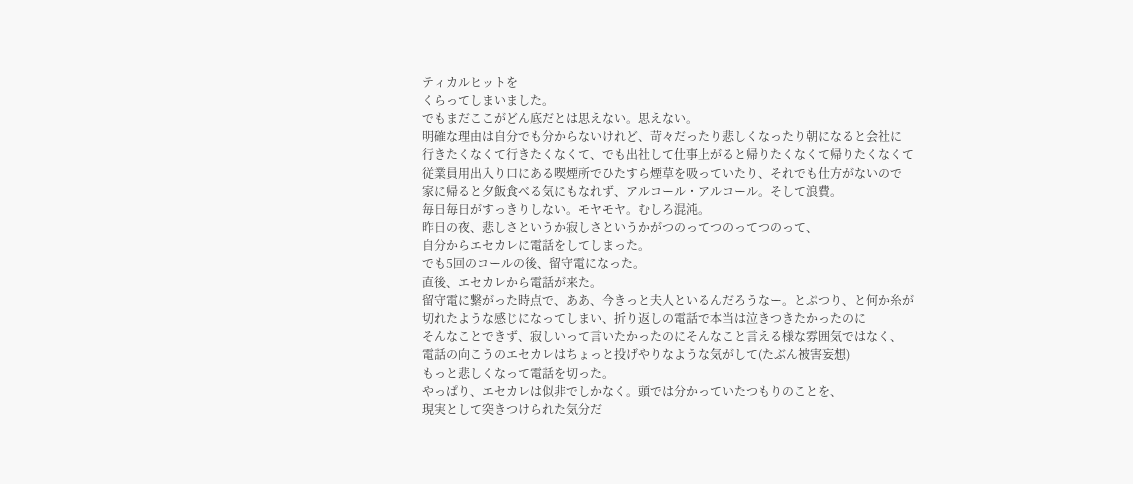ティカルヒットを
くらってしまいました。
でもまだここがどん底だとは思えない。思えない。
明確な理由は自分でも分からないけれど、苛々だったり悲しくなったり朝になると会社に
行きたくなくて行きたくなくて、でも出社して仕事上がると帰りたくなくて帰りたくなくて
従業員用出入り口にある喫煙所でひたすら煙草を吸っていたり、それでも仕方がないので
家に帰ると夕飯食べる気にもなれず、アルコール・アルコール。そして浪費。
毎日毎日がすっきりしない。モヤモヤ。むしろ混沌。
昨日の夜、悲しさというか寂しさというかがつのってつのってつのって、
自分からエセカレに電話をしてしまった。
でも5回のコールの後、留守電になった。
直後、エセカレから電話が来た。
留守電に繋がった時点で、ああ、今きっと夫人といるんだろうなー。とぷつり、と何か糸が
切れたような感じになってしまい、折り返しの電話で本当は泣きつきたかったのに
そんなことできず、寂しいって言いたかったのにそんなこと言える様な雰囲気ではなく、
電話の向こうのエセカレはちょっと投げやりなような気がして(たぶん被害妄想)
もっと悲しくなって電話を切った。
やっぱり、エセカレは似非でしかなく。頭では分かっていたつもりのことを、
現実として突きつけられた気分だ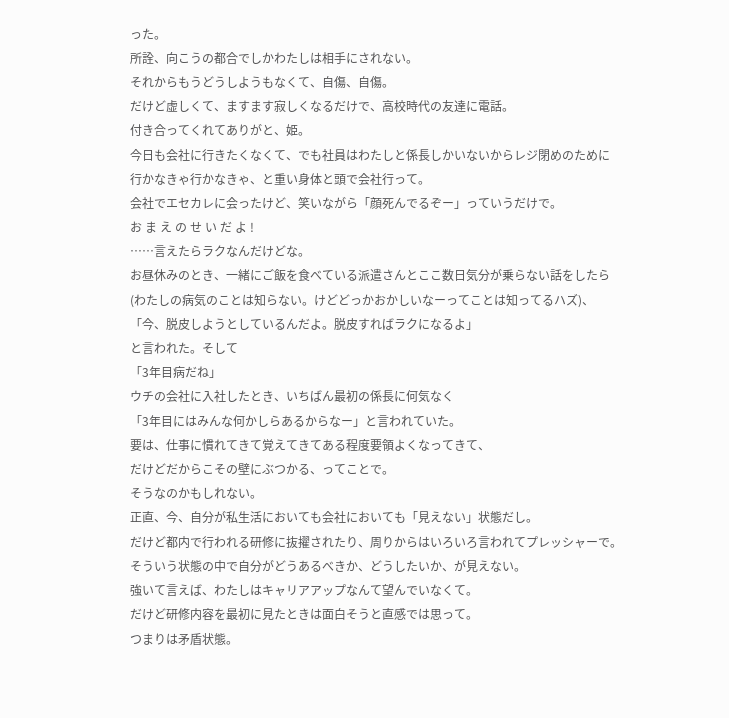った。
所詮、向こうの都合でしかわたしは相手にされない。
それからもうどうしようもなくて、自傷、自傷。
だけど虚しくて、ますます寂しくなるだけで、高校時代の友達に電話。
付き合ってくれてありがと、姫。
今日も会社に行きたくなくて、でも社員はわたしと係長しかいないからレジ閉めのために
行かなきゃ行かなきゃ、と重い身体と頭で会社行って。
会社でエセカレに会ったけど、笑いながら「顔死んでるぞー」っていうだけで。
お ま え の せ い だ よ !
……言えたらラクなんだけどな。
お昼休みのとき、一緒にご飯を食べている派遣さんとここ数日気分が乗らない話をしたら
(わたしの病気のことは知らない。けどどっかおかしいなーってことは知ってるハズ)、
「今、脱皮しようとしているんだよ。脱皮すればラクになるよ」
と言われた。そして
「3年目病だね」
ウチの会社に入社したとき、いちばん最初の係長に何気なく
「3年目にはみんな何かしらあるからなー」と言われていた。
要は、仕事に慣れてきて覚えてきてある程度要領よくなってきて、
だけどだからこその壁にぶつかる、ってことで。
そうなのかもしれない。
正直、今、自分が私生活においても会社においても「見えない」状態だし。
だけど都内で行われる研修に抜擢されたり、周りからはいろいろ言われてプレッシャーで。
そういう状態の中で自分がどうあるべきか、どうしたいか、が見えない。
強いて言えば、わたしはキャリアアップなんて望んでいなくて。
だけど研修内容を最初に見たときは面白そうと直感では思って。
つまりは矛盾状態。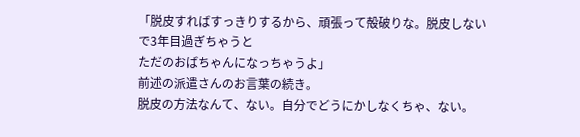「脱皮すればすっきりするから、頑張って殻破りな。脱皮しないで3年目過ぎちゃうと
ただのおばちゃんになっちゃうよ」
前述の派遣さんのお言葉の続き。
脱皮の方法なんて、ない。自分でどうにかしなくちゃ、ない。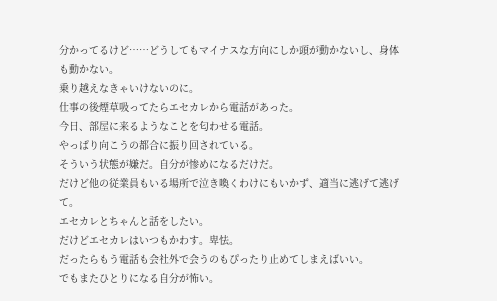分かってるけど……どうしてもマイナスな方向にしか頭が動かないし、身体も動かない。
乗り越えなきゃいけないのに。
仕事の後煙草吸ってたらエセカレから電話があった。
今日、部屋に来るようなことを匂わせる電話。
やっぱり向こうの都合に振り回されている。
そういう状態が嫌だ。自分が惨めになるだけだ。
だけど他の従業員もいる場所で泣き喚くわけにもいかず、適当に逃げて逃げて。
エセカレとちゃんと話をしたい。
だけどエセカレはいつもかわす。卑怯。
だったらもう電話も会社外で会うのもぴったり止めてしまえばいい。
でもまたひとりになる自分が怖い。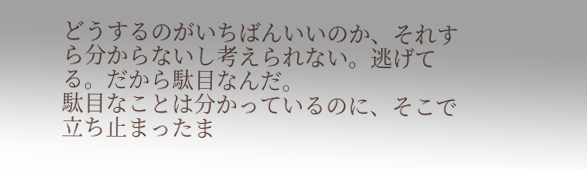どうするのがいちばんいいのか、それすら分からないし考えられない。逃げてる。だから駄目なんだ。
駄目なことは分かっているのに、そこで立ち止まったま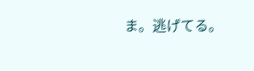ま。逃げてる。